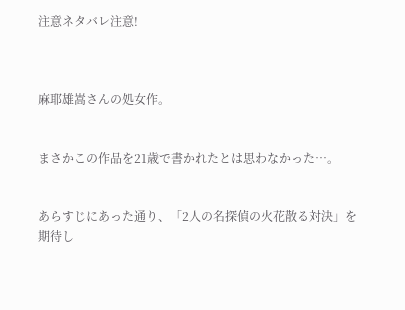注意ネタバレ注意!



麻耶雄嵩さんの処女作。


まさかこの作品を21歳で書かれたとは思わなかった…。


あらすじにあった通り、「2人の名探偵の火花散る対決」を期待し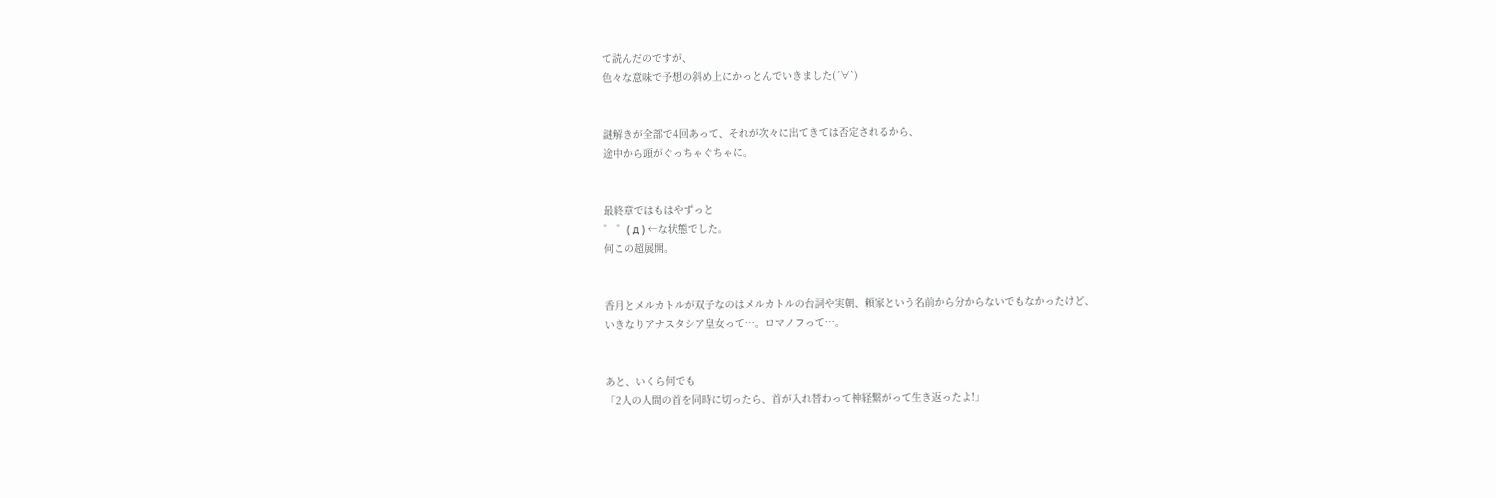て読んだのですが、
色々な意味で予想の斜め上にかっとんでいきました(´∀`)


謎解きが全部で4回あって、それが次々に出てきては否定されるから、
途中から頭がぐっちゃぐちゃに。


最終章ではもはやずっと
゜ ゜( д ) ←な状態でした。
何この超展開。


香月とメルカトルが双子なのはメルカトルの台詞や実朝、頼家という名前から分からないでもなかったけど、
いきなりアナスタシア皇女って…。ロマノフって…。


あと、いくら何でも
「2人の人間の首を同時に切ったら、首が入れ替わって神経繋がって生き返ったよ!」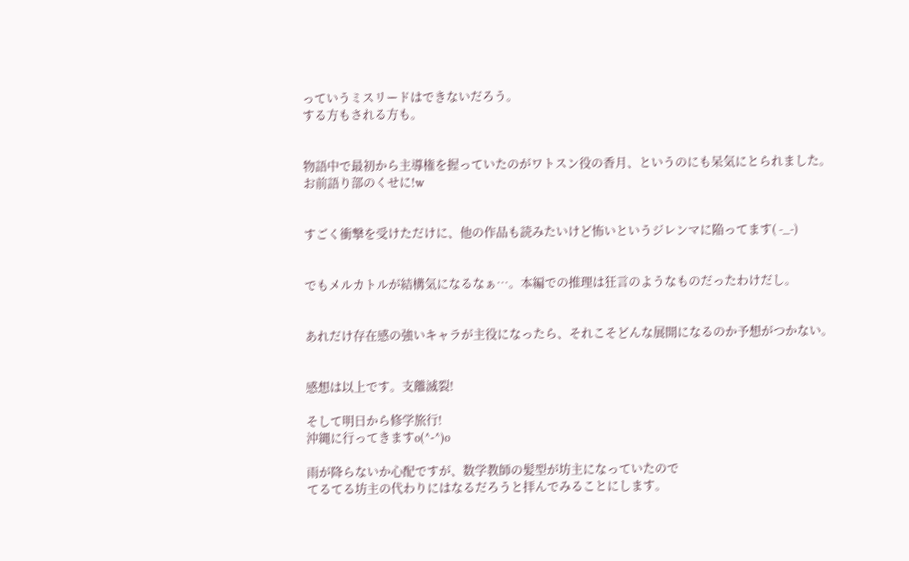っていうミスリードはできないだろう。
する方もされる方も。


物語中で最初から主導権を握っていたのがワトスン役の香月、というのにも呆気にとられました。
お前語り部のくせに!w


すごく衝撃を受けただけに、他の作品も読みたいけど怖いというジレンマに陥ってます( -_-)


でもメルカトルが結構気になるなぁ…。本編での推理は狂言のようなものだったわけだし。


あれだけ存在感の強いキャラが主役になったら、それこそどんな展開になるのか予想がつかない。


感想は以上です。支離滅裂!

そして明日から修学旅行!
沖縄に行ってきますo(^-^)o

雨が降らないか心配ですが、数学教師の髪型が坊主になっていたので
てるてる坊主の代わりにはなるだろうと拝んでみることにします。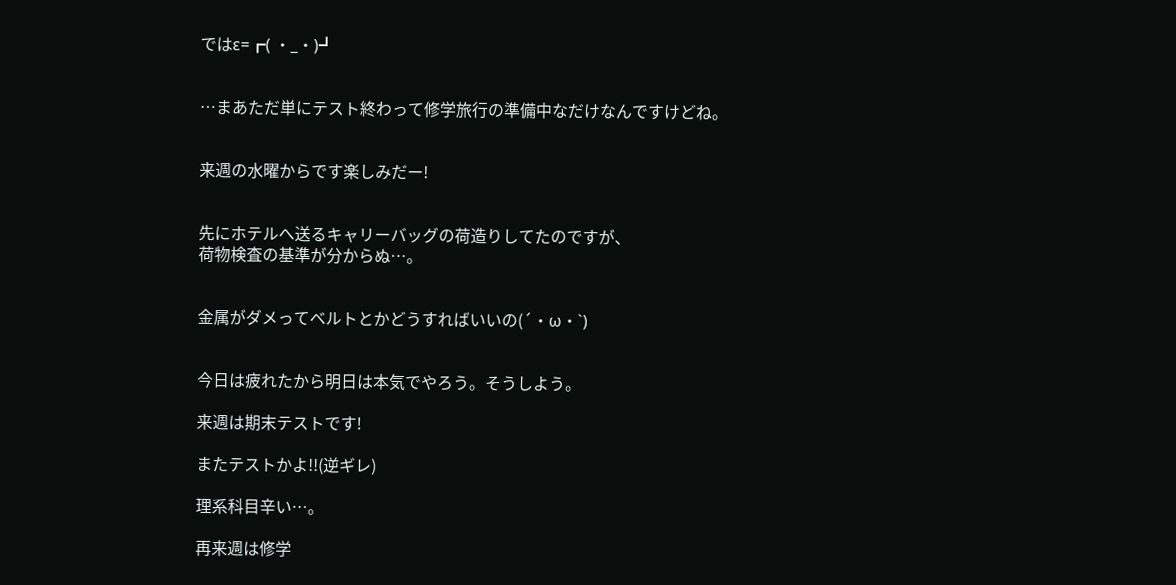ではε=┏( ・_・)┛


…まあただ単にテスト終わって修学旅行の準備中なだけなんですけどね。


来週の水曜からです楽しみだー!


先にホテルへ送るキャリーバッグの荷造りしてたのですが、
荷物検査の基準が分からぬ…。


金属がダメってベルトとかどうすればいいの(´・ω・`)


今日は疲れたから明日は本気でやろう。そうしよう。

来週は期末テストです!

またテストかよ!!(逆ギレ)

理系科目辛い…。

再来週は修学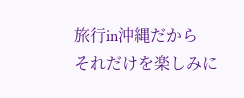旅行in沖縄だから
それだけを楽しみに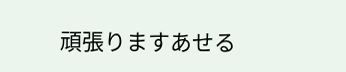頑張りますあせる